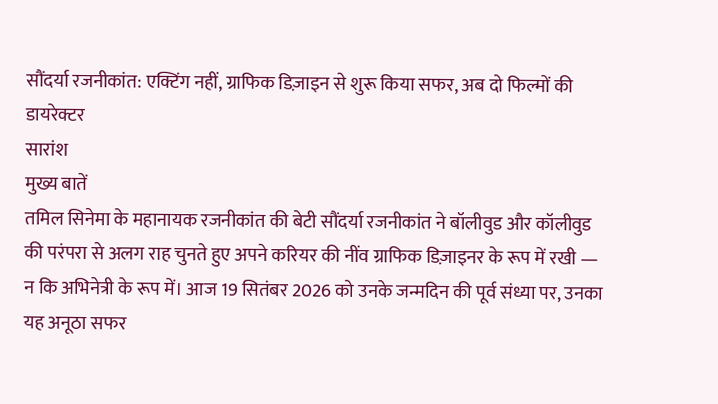सौंदर्या रजनीकांत: एक्टिंग नहीं, ग्राफिक डिज़ाइन से शुरू किया सफर, अब दो फिल्मों की डायरेक्टर
सारांश
मुख्य बातें
तमिल सिनेमा के महानायक रजनीकांत की बेटी सौंदर्या रजनीकांत ने बॉलीवुड और कॉलीवुड की परंपरा से अलग राह चुनते हुए अपने करियर की नींव ग्राफिक डिज़ाइनर के रूप में रखी — न कि अभिनेत्री के रूप में। आज 19 सितंबर 2026 को उनके जन्मदिन की पूर्व संध्या पर, उनका यह अनूठा सफर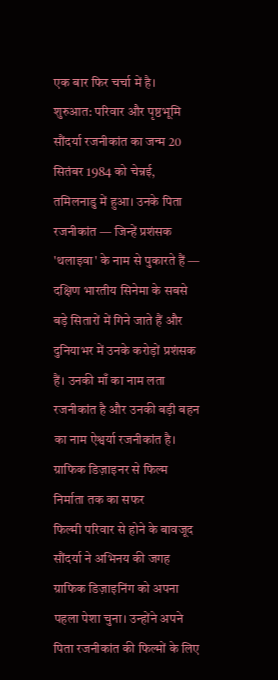एक बार फिर चर्चा में है।
शुरुआत: परिवार और पृष्ठभूमि
सौंदर्या रजनीकांत का जन्म 20 सितंबर 1984 को चेन्नई, तमिलनाडु में हुआ। उनके पिता रजनीकांत — जिन्हें प्रशंसक 'थलाइवा' के नाम से पुकारते हैं — दक्षिण भारतीय सिनेमा के सबसे बड़े सितारों में गिने जाते हैं और दुनियाभर में उनके करोड़ों प्रशंसक हैं। उनकी माँ का नाम लता रजनीकांत है और उनकी बड़ी बहन का नाम ऐश्वर्या रजनीकांत है।
ग्राफिक डिज़ाइनर से फिल्म निर्माता तक का सफर
फिल्मी परिवार से होने के बावजूद सौंदर्या ने अभिनय की जगह ग्राफिक डिज़ाइनिंग को अपना पहला पेशा चुना। उन्होंने अपने पिता रजनीकांत की फिल्मों के लिए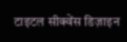टाइटल सीक्वेंस डिज़ाइन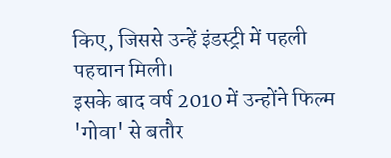किए, जिससे उन्हें इंडस्ट्री में पहली पहचान मिली।
इसके बाद वर्ष 2010 में उन्होंने फिल्म 'गोवा' से बतौर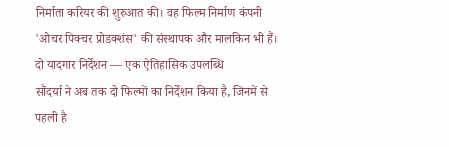निर्माता करियर की शुरुआत की। वह फिल्म निर्माण कंपनी 'ओचर पिक्चर प्रोडक्शंस' की संस्थापक और मालकिन भी हैं।
दो यादगार निर्देशन — एक ऐतिहासिक उपलब्धि
सौंदर्या ने अब तक दो फिल्मों का निर्देशन किया है, जिनमें से पहली है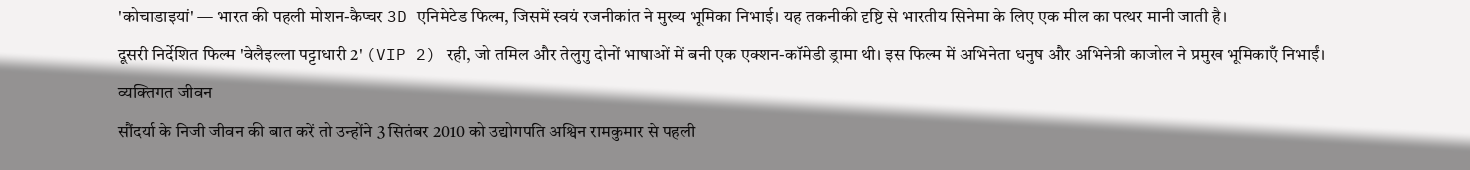'कोचाडाइयां' — भारत की पहली मोशन-कैप्चर 3D एनिमेटेड फिल्म, जिसमें स्वयं रजनीकांत ने मुख्य भूमिका निभाई। यह तकनीकी दृष्टि से भारतीय सिनेमा के लिए एक मील का पत्थर मानी जाती है।
दूसरी निर्देशित फिल्म 'वेलैइल्ला पट्टाधारी 2' (VIP 2) रही, जो तमिल और तेलुगु दोनों भाषाओं में बनी एक एक्शन-कॉमेडी ड्रामा थी। इस फिल्म में अभिनेता धनुष और अभिनेत्री काजोल ने प्रमुख भूमिकाएँ निभाईं।
व्यक्तिगत जीवन
सौंदर्या के निजी जीवन की बात करें तो उन्होंने 3 सितंबर 2010 को उद्योगपति अश्विन रामकुमार से पहली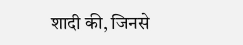शादी की, जिनसे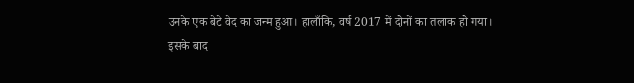उनके एक बेटे वेद का जन्म हुआ। हालाँकि, वर्ष 2017 में दोनों का तलाक हो गया।
इसके बाद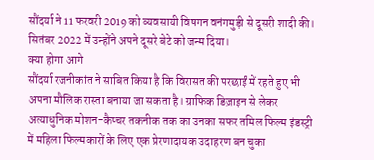सौंदर्या ने 11 फरवरी 2019 को व्यवसायी विषगन वनंगमुड़ी से दूसरी शादी की। सितंबर 2022 में उन्होंने अपने दूसरे बेटे को जन्म दिया।
क्या होगा आगे
सौंदर्या रजनीकांत ने साबित किया है कि विरासत की परछाईं में रहते हुए भी अपना मौलिक रास्ता बनाया जा सकता है। ग्राफिक डिज़ाइन से लेकर अत्याधुनिक मोशन-कैप्चर तकनीक तक का उनका सफर तमिल फिल्म इंडस्ट्री में महिला फिल्मकारों के लिए एक प्रेरणादायक उदाहरण बन चुका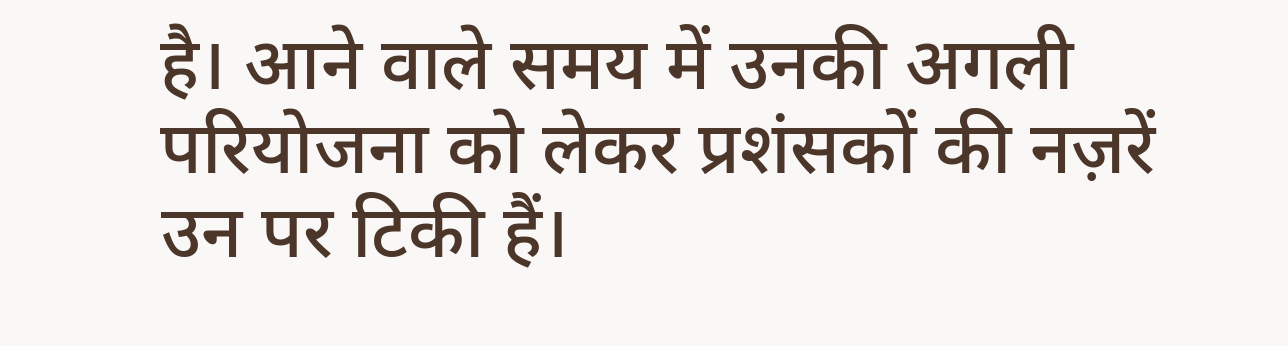है। आने वाले समय में उनकी अगली परियोजना को लेकर प्रशंसकों की नज़रें उन पर टिकी हैं।